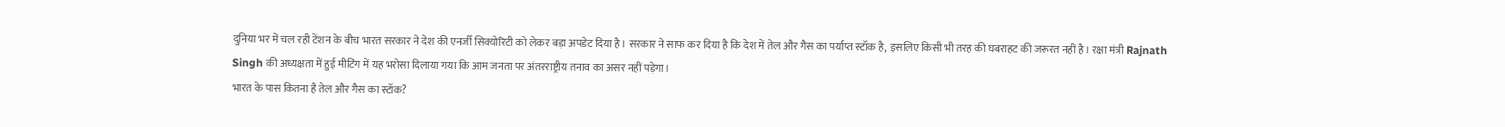दुनिया भर में चल रही टेंशन के बीच भारत सरकार ने देश की एनर्जी सिक्योरिटी को लेकर बड़ा अपडेट दिया है। सरकार ने साफ कर दिया है कि देश में तेल और गैस का पर्याप्त स्टॉक है, इसलिए किसी भी तरह की घबराहट की जरूरत नहीं है। रक्षा मंत्री Rajnath Singh की अध्यक्षता में हुई मीटिंग में यह भरोसा दिलाया गया कि आम जनता पर अंतरराष्ट्रीय तनाव का असर नहीं पड़ेगा।
भारत के पास कितना है तेल और गैस का स्टॉक?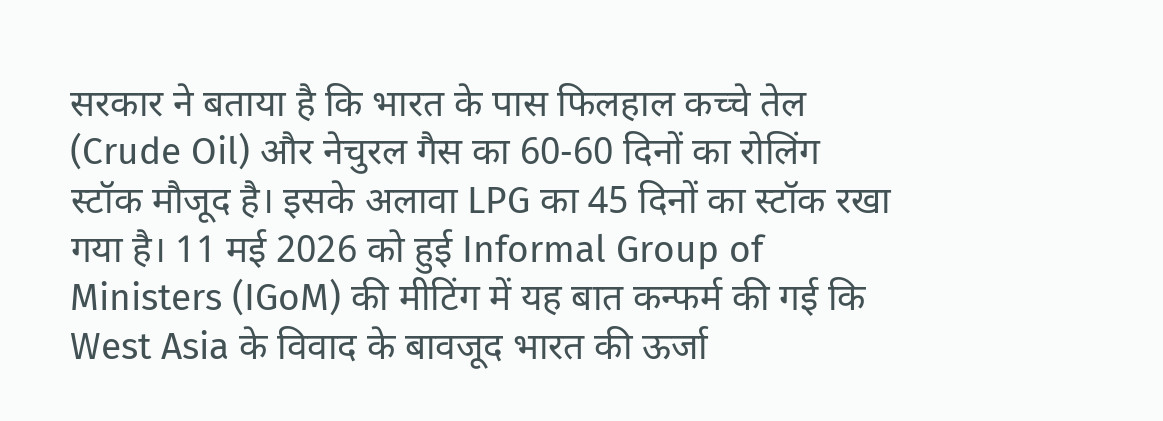सरकार ने बताया है कि भारत के पास फिलहाल कच्चे तेल (Crude Oil) और नेचुरल गैस का 60-60 दिनों का रोलिंग स्टॉक मौजूद है। इसके अलावा LPG का 45 दिनों का स्टॉक रखा गया है। 11 मई 2026 को हुई Informal Group of Ministers (IGoM) की मीटिंग में यह बात कन्फर्म की गई कि West Asia के विवाद के बावजूद भारत की ऊर्जा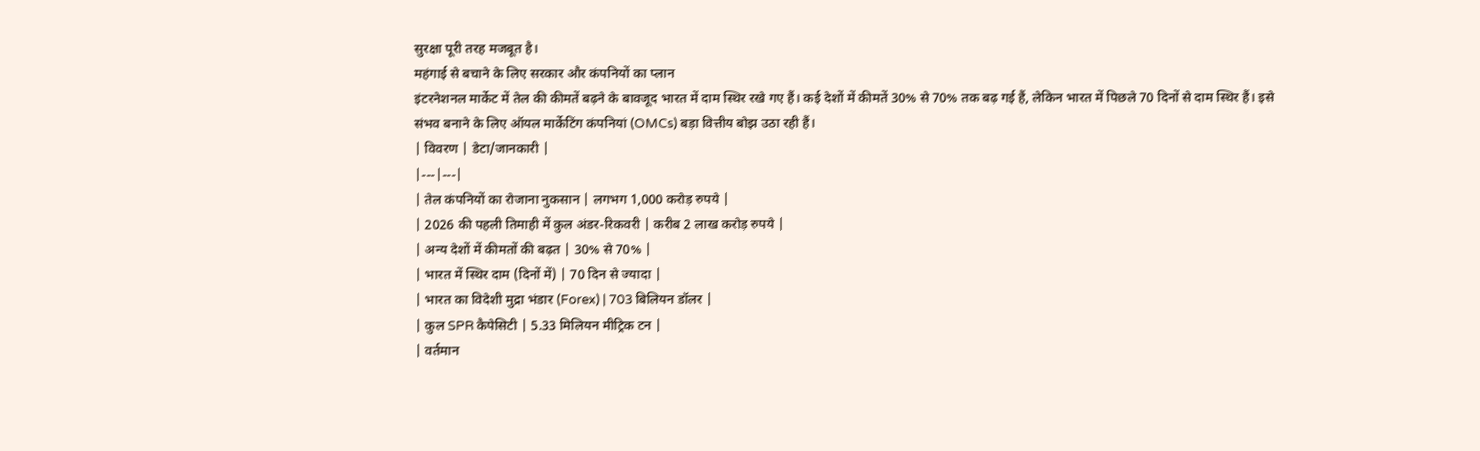सुरक्षा पूरी तरह मजबूत है।
महंगाई से बचाने के लिए सरकार और कंपनियों का प्लान
इंटरनेशनल मार्केट में तेल की कीमतें बढ़ने के बावजूद भारत में दाम स्थिर रखे गए हैं। कई देशों में कीमतें 30% से 70% तक बढ़ गई हैं, लेकिन भारत में पिछले 70 दिनों से दाम स्थिर हैं। इसे संभव बनाने के लिए ऑयल मार्केटिंग कंपनियां (OMCs) बड़ा वित्तीय बोझ उठा रही हैं।
| विवरण | डेटा/जानकारी |
|---|---|
| तेल कंपनियों का रोजाना नुकसान | लगभग 1,000 करोड़ रुपये |
| 2026 की पहली तिमाही में कुल अंडर-रिकवरी | करीब 2 लाख करोड़ रुपये |
| अन्य देशों में कीमतों की बढ़त | 30% से 70% |
| भारत में स्थिर दाम (दिनों में) | 70 दिन से ज्यादा |
| भारत का विदेशी मुद्रा भंडार (Forex) | 703 बिलियन डॉलर |
| कुल SPR कैपेसिटी | 5.33 मिलियन मीट्रिक टन |
| वर्तमान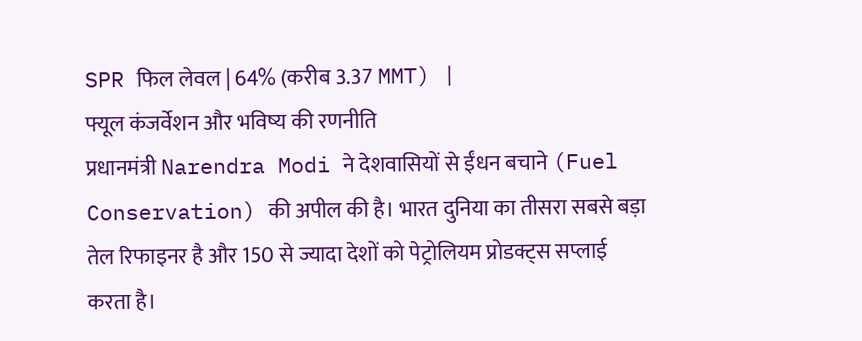SPR फिल लेवल | 64% (करीब 3.37 MMT) |
फ्यूल कंजर्वेशन और भविष्य की रणनीति
प्रधानमंत्री Narendra Modi ने देशवासियों से ईंधन बचाने (Fuel Conservation) की अपील की है। भारत दुनिया का तीसरा सबसे बड़ा तेल रिफाइनर है और 150 से ज्यादा देशों को पेट्रोलियम प्रोडक्ट्स सप्लाई करता है।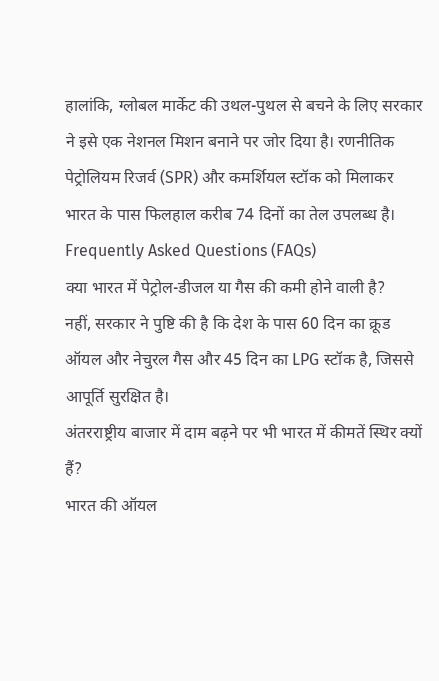हालांकि, ग्लोबल मार्केट की उथल-पुथल से बचने के लिए सरकार ने इसे एक नेशनल मिशन बनाने पर जोर दिया है। रणनीतिक पेट्रोलियम रिजर्व (SPR) और कमर्शियल स्टॉक को मिलाकर भारत के पास फिलहाल करीब 74 दिनों का तेल उपलब्ध है।
Frequently Asked Questions (FAQs)
क्या भारत में पेट्रोल-डीजल या गैस की कमी होने वाली है?
नहीं, सरकार ने पुष्टि की है कि देश के पास 60 दिन का क्रूड ऑयल और नेचुरल गैस और 45 दिन का LPG स्टॉक है, जिससे आपूर्ति सुरक्षित है।
अंतरराष्ट्रीय बाजार में दाम बढ़ने पर भी भारत में कीमतें स्थिर क्यों हैं?
भारत की ऑयल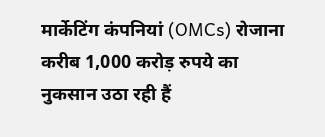मार्केटिंग कंपनियां (OMCs) रोजाना करीब 1,000 करोड़ रुपये का नुकसान उठा रही हैं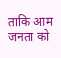ताकि आम जनता को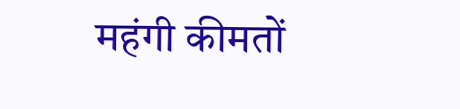महंगी कीमतों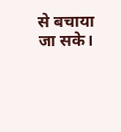से बचाया जा सके।